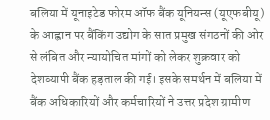बलिया में यूनाइटेड फोरम ऑफ बैंक यूनियन्स (यूएफबीयू) के आह्वान पर बैंकिंग उद्योग के सात प्रमुख संगठनों की ओर से लंबित और न्यायोचित मांगों को लेकर शुक्रवार को देशव्यापी बैंक हड़ताल की गई। इसके समर्थन में बलिया में बैंक अधिकारियों और कर्मचारियों ने उत्तर प्रदेश ग्रामीण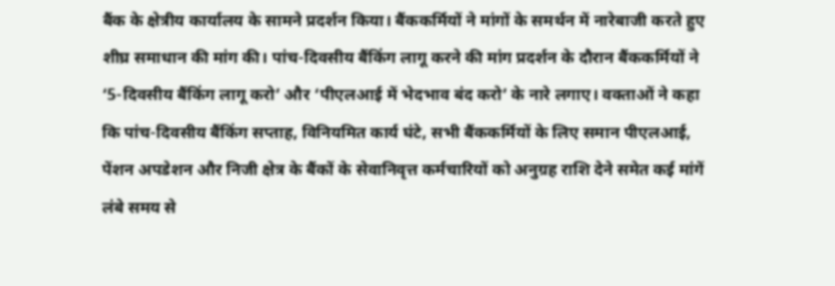बैंक के क्षेत्रीय कार्यालय के सामने प्रदर्शन किया। बैंककर्मियों ने मांगों के समर्थन में नारेबाजी करते हुए शीघ्र समाधान की मांग की। पांच-दिवसीय बैंकिंग लागू करने की मांग प्रदर्शन के दौरान बैंककर्मियों ने ‘5-दिवसीय बैंकिंग लागू करो’ और ‘पीएलआई में भेदभाव बंद करो’ के नारे लगाए। वक्ताओं ने कहा कि पांच-दिवसीय बैंकिंग सप्ताह, विनियमित कार्य घंटे, सभी बैंककर्मियों के लिए समान पीएलआई, पेंशन अपडेशन और निजी क्षेत्र के बैंकों के सेवानिवृत्त कर्मचारियों को अनुग्रह राशि देने समेत कई मांगें लंबे समय से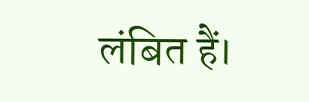लंबित हैं।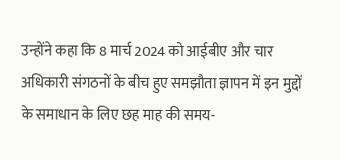उन्होंने कहा कि 8 मार्च 2024 को आईबीए और चार अधिकारी संगठनों के बीच हुए समझौता ज्ञापन में इन मुद्दों के समाधान के लिए छह माह की समय-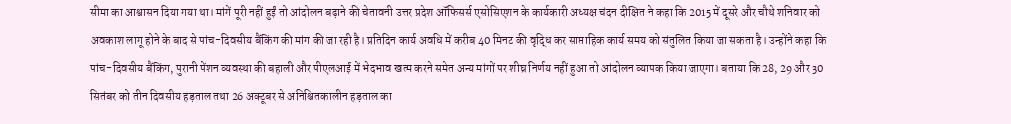सीमा का आश्वासन दिया गया था। मांगें पूरी नहीं हुईं तो आंदोलन बढ़ाने की चेतावनी उत्तर प्रदेश ऑफिसर्स एसोसिएशन के कार्यकारी अध्यक्ष चंदन दीक्षित ने कहा कि 2015 में दूसरे और चौथे शनिवार को अवकाश लागू होने के बाद से पांच-दिवसीय बैंकिंग की मांग की जा रही है। प्रतिदिन कार्य अवधि में करीब 40 मिनट की वृद्धि कर साप्ताहिक कार्य समय को संतुलित किया जा सकता है। उन्होंने कहा कि पांच-दिवसीय बैंकिंग, पुरानी पेंशन व्यवस्था की बहाली और पीएलआई में भेदभाव खत्म करने समेत अन्य मांगों पर शीघ्र निर्णय नहीं हुआ तो आंदोलन व्यापक किया जाएगा। बताया कि 28, 29 और 30 सितंबर को तीन दिवसीय हड़ताल तथा 26 अक्टूबर से अनिश्चितकालीन हड़ताल का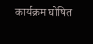कार्यक्रम घोषित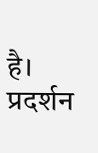है। प्रदर्शन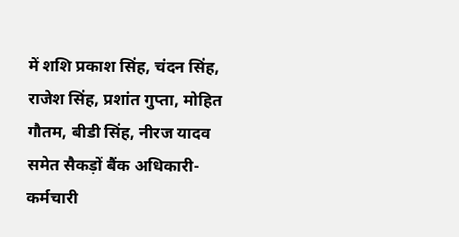में शशि प्रकाश सिंह, चंदन सिंह, राजेश सिंह, प्रशांत गुप्ता, मोहित गौतम, बीडी सिंह, नीरज यादव समेत सैकड़ों बैंक अधिकारी-कर्मचारी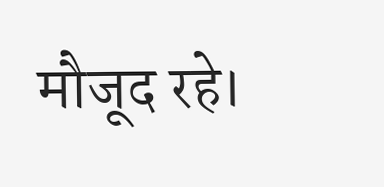मौजूद रहे।